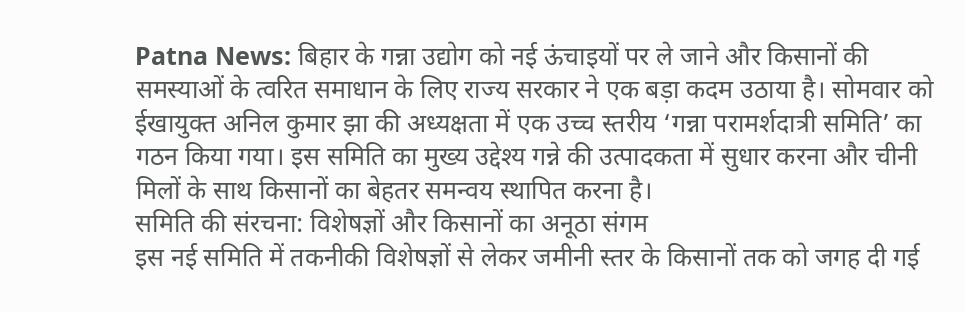Patna News: बिहार के गन्ना उद्योग को नई ऊंचाइयों पर ले जाने और किसानों की समस्याओं के त्वरित समाधान के लिए राज्य सरकार ने एक बड़ा कदम उठाया है। सोमवार को ईखायुक्त अनिल कुमार झा की अध्यक्षता में एक उच्च स्तरीय ‘गन्ना परामर्शदात्री समिति’ का गठन किया गया। इस समिति का मुख्य उद्देश्य गन्ने की उत्पादकता में सुधार करना और चीनी मिलों के साथ किसानों का बेहतर समन्वय स्थापित करना है।
समिति की संरचना: विशेषज्ञों और किसानों का अनूठा संगम
इस नई समिति में तकनीकी विशेषज्ञों से लेकर जमीनी स्तर के किसानों तक को जगह दी गई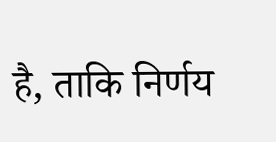है, ताकि निर्णय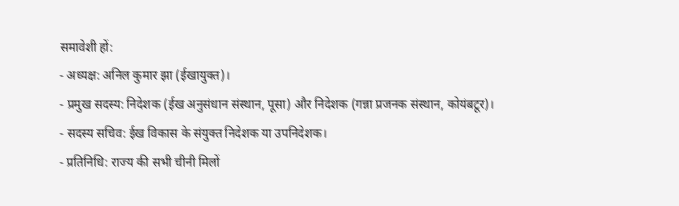समावेशी हों:
- अध्यक्ष: अनिल कुमार झा (ईखायुक्त)।
- प्रमुख सदस्य: निदेशक (ईख अनुसंधान संस्थान, पूसा) और निदेशक (गन्ना प्रजनक संस्थान, कोयंबटूर)।
- सदस्य सचिव: ईख विकास के संयुक्त निदेशक या उपनिदेशक।
- प्रतिनिधि: राज्य की सभी चीनी मिलों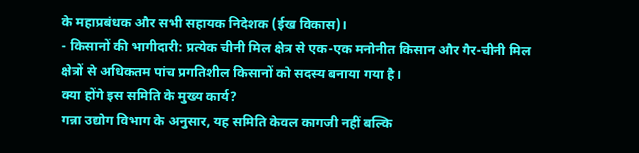के महाप्रबंधक और सभी सहायक निदेशक (ईख विकास)।
- किसानों की भागीदारी: प्रत्येक चीनी मिल क्षेत्र से एक-एक मनोनीत किसान और गैर-चीनी मिल क्षेत्रों से अधिकतम पांच प्रगतिशील किसानों को सदस्य बनाया गया है।
क्या होंगे इस समिति के मुख्य कार्य?
गन्ना उद्योग विभाग के अनुसार, यह समिति केवल कागजी नहीं बल्कि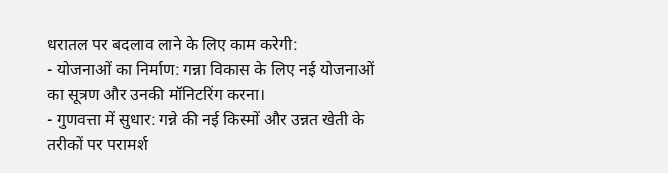धरातल पर बदलाव लाने के लिए काम करेगी:
- योजनाओं का निर्माण: गन्ना विकास के लिए नई योजनाओं का सूत्रण और उनकी मॉनिटरिंग करना।
- गुणवत्ता में सुधार: गन्ने की नई किस्मों और उन्नत खेती के तरीकों पर परामर्श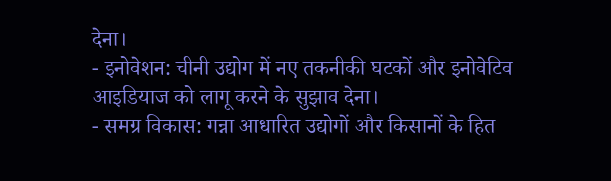देना।
- इनोवेशन: चीनी उद्योग में नए तकनीकी घटकों और इनोवेटिव आइडियाज को लागू करने के सुझाव देना।
- समग्र विकास: गन्ना आधारित उद्योगों और किसानों के हित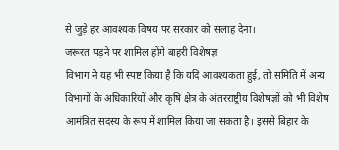से जुड़े हर आवश्यक विषय पर सरकार को सलाह देना।
जरूरत पड़ने पर शामिल होंगे बाहरी विशेषज्ञ
विभाग ने यह भी स्पष्ट किया है कि यदि आवश्यकता हुई, तो समिति में अन्य विभागों के अधिकारियों और कृषि क्षेत्र के अंतरराष्ट्रीय विशेषज्ञों को भी विशेष आमंत्रित सदस्य के रूप में शामिल किया जा सकता है। इससे बिहार के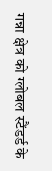गन्ना क्षेत्र को ग्लोबल स्टैंडर्ड के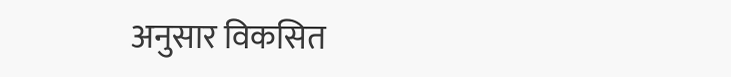अनुसार विकसित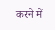करने में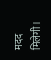मदद मिलेगी।